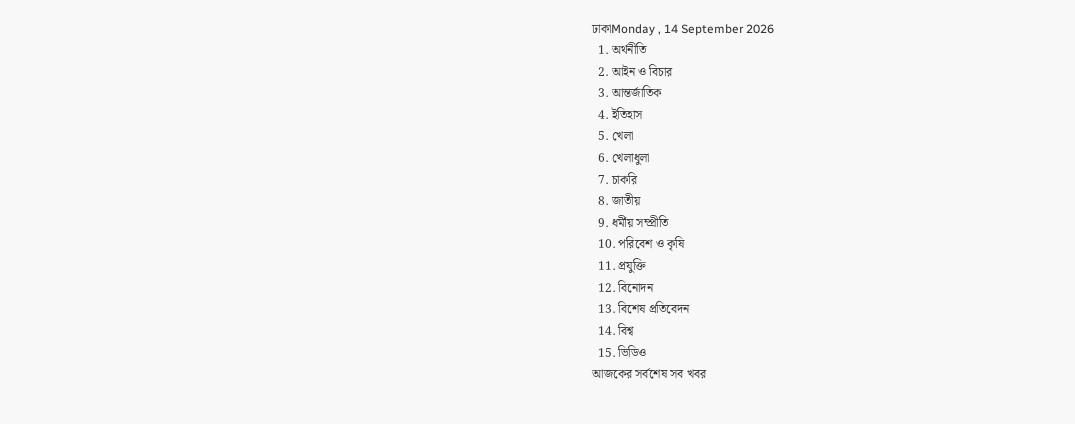ঢাকাMonday , 14 September 2026
  1. অর্থনীতি
  2. আইন ও বিচার
  3. আন্তর্জাতিক
  4. ইতিহাস
  5. খেলা
  6. খেলাধুলা
  7. চাকরি
  8. জাতীয়
  9. ধর্মীয় সম্প্রীতি
  10. পরিবেশ ও কৃষি
  11. প্রযুক্তি
  12. বিনোদন
  13. বিশেষ প্রতিবেদন
  14. বিশ্ব
  15. ভিডিও
আজকের সর্বশেষ সব খবর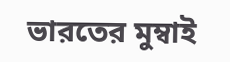ভারতের মুম্বাই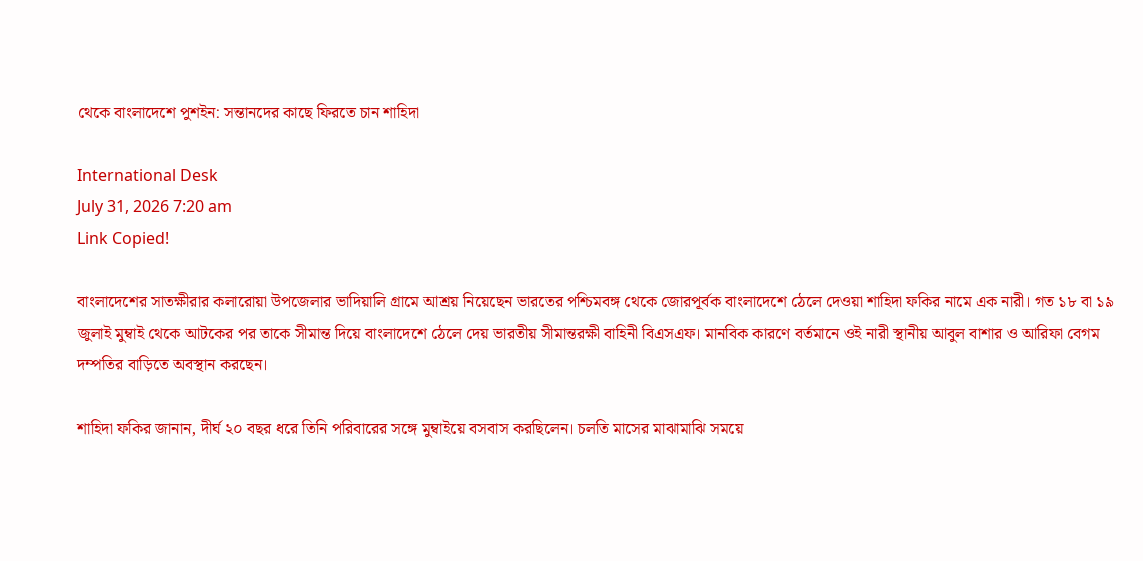থেকে বাংলাদেশে পুশইন: সন্তানদের কাছে ফিরতে চান শাহিদা

International Desk
July 31, 2026 7:20 am
Link Copied!

বাংলাদেশের সাতক্ষীরার কলারোয়া উপজেলার ভাদিয়ালি গ্রামে আশ্রয় নিয়েছেন ভারতের পশ্চিমবঙ্গ থেকে জোরপূর্বক বাংলাদেশে ঠেলে দেওয়া শাহিদা ফকির নামে এক নারী। গত ১৮ বা ১৯ জুলাই মুম্বাই থেকে আটকের পর তাকে সীমান্ত দিয়ে বাংলাদেশে ঠেলে দেয় ভারতীয় সীমান্তরক্ষী বাহিনী বিএসএফ। মানবিক কারণে বর্তমানে ওই নারী স্থানীয় আবুল বাশার ও আরিফা বেগম দম্পতির বাড়িতে অবস্থান করছেন।

শাহিদা ফকির জানান, দীর্ঘ ২০ বছর ধরে তিনি পরিবারের সঙ্গে মুম্বাইয়ে বসবাস করছিলেন। চলতি মাসের মাঝামাঝি সময়ে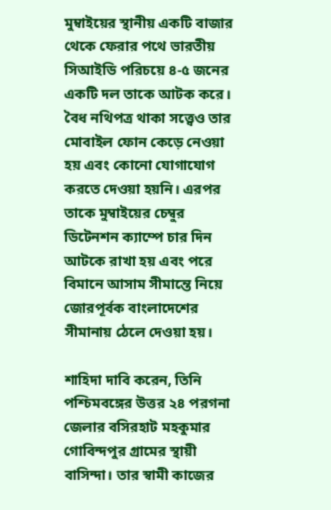মুম্বাইয়ের স্থানীয় একটি বাজার থেকে ফেরার পথে ভারতীয় সিআইডি পরিচয়ে ৪-৫ জনের একটি দল তাকে আটক করে। বৈধ নথিপত্র থাকা সত্ত্বেও তার মোবাইল ফোন কেড়ে নেওয়া হয় এবং কোনো যোগাযোগ করতে দেওয়া হয়নি। এরপর তাকে মুম্বাইয়ের চেম্বুর ডিটেনশন ক্যাম্পে চার দিন আটকে রাখা হয় এবং পরে বিমানে আসাম সীমান্তে নিয়ে জোরপূর্বক বাংলাদেশের সীমানায় ঠেলে দেওয়া হয়।

শাহিদা দাবি করেন, তিনি পশ্চিমবঙ্গের উত্তর ২৪ পরগনা জেলার বসিরহাট মহকুমার গোবিন্দপুর গ্রামের স্থায়ী বাসিন্দা। তার স্বামী কাজের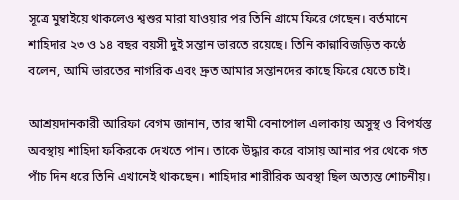সূত্রে মুম্বাইয়ে থাকলেও শ্বশুর মারা যাওয়ার পর তিনি গ্রামে ফিরে গেছেন। বর্তমানে শাহিদার ২৩ ও ১৪ বছর বয়সী দুই সন্তান ভারতে রয়েছে। তিনি কান্নাবিজড়িত কণ্ঠে বলেন, আমি ভারতের নাগরিক এবং দ্রুত আমার সন্তানদের কাছে ফিরে যেতে চাই।

আশ্রয়দানকারী আরিফা বেগম জানান, তার স্বামী বেনাপোল এলাকায় অসুস্থ ও বিপর্যস্ত অবস্থায় শাহিদা ফকিরকে দেখতে পান। তাকে উদ্ধার করে বাসায় আনার পর থেকে গত পাঁচ দিন ধরে তিনি এখানেই থাকছেন। শাহিদার শারীরিক অবস্থা ছিল অত্যন্ত শোচনীয়।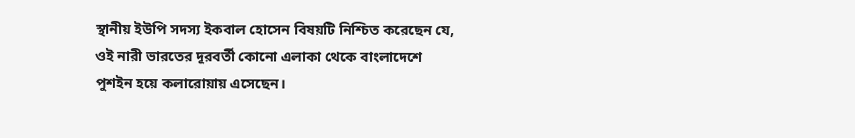স্থানীয় ইউপি সদস্য ইকবাল হোসেন বিষয়টি নিশ্চিত করেছেন যে, ওই নারী ভারতের দূরবর্তী কোনো এলাকা থেকে বাংলাদেশে পুশইন হয়ে কলারোয়ায় এসেছেন।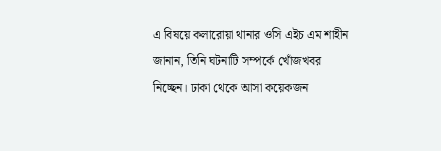এ বিষয়ে কলারোয়া থানার ওসি এইচ এম শাহীন জানান, তিনি ঘটনাটি সম্পর্কে খোঁজখবর নিচ্ছেন। ঢাকা থেকে আসা কয়েকজন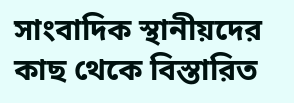সাংবাদিক স্থানীয়দের কাছ থেকে বিস্তারিত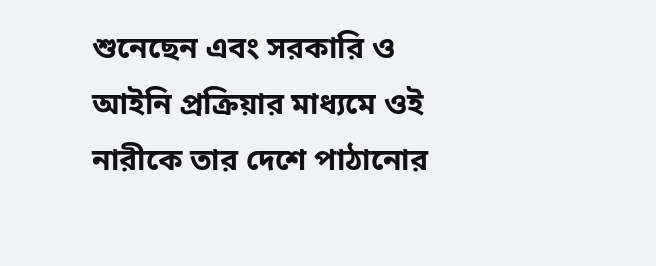শুনেছেন এবং সরকারি ও আইনি প্রক্রিয়ার মাধ্যমে ওই নারীকে তার দেশে পাঠানোর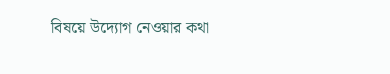বিষয়ে উদ্যোগ নেওয়ার কথা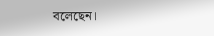বলেছেন।